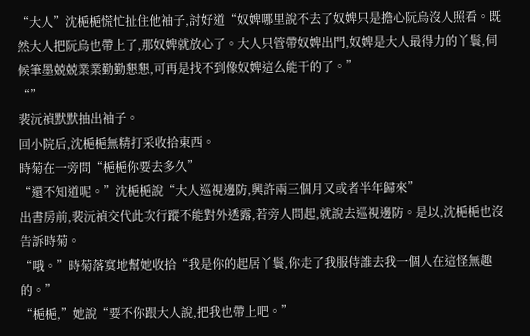“大人”沈梔梔慌忙扯住他袖子,討好道“奴婢哪里說不去了奴婢只是擔心阮烏沒人照看。既然大人把阮烏也帶上了,那奴婢就放心了。大人只管帶奴婢出門,奴婢是大人最得力的丫鬟,伺候筆墨兢兢業業勤勤懇懇,可再是找不到像奴婢這么能干的了。”
“”
裴沅禎默默抽出袖子。
回小院后,沈梔梔無精打采收拾東西。
時菊在一旁問“梔梔你要去多久”
“還不知道呢。”沈梔梔說“大人巡視邊防,興許兩三個月又或者半年歸來”
出書房前,裴沅禎交代此次行蹤不能對外透露,若旁人問起,就說去巡視邊防。是以,沈梔梔也沒告訴時菊。
“哦。”時菊落寞地幫她收拾“我是你的起居丫鬟,你走了我服侍誰去我一個人在這怪無趣的。”
“梔梔,”她說“要不你跟大人說,把我也帶上吧。”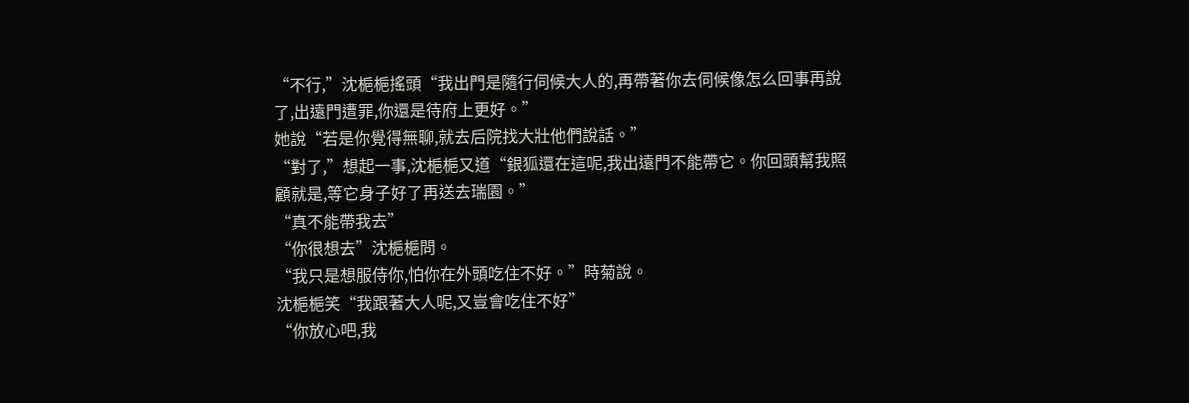“不行,”沈梔梔搖頭“我出門是隨行伺候大人的,再帶著你去伺候像怎么回事再說了,出遠門遭罪,你還是待府上更好。”
她說“若是你覺得無聊,就去后院找大壯他們說話。”
“對了,”想起一事,沈梔梔又道“銀狐還在這呢,我出遠門不能帶它。你回頭幫我照顧就是,等它身子好了再送去瑞園。”
“真不能帶我去”
“你很想去”沈梔梔問。
“我只是想服侍你,怕你在外頭吃住不好。”時菊說。
沈梔梔笑“我跟著大人呢,又豈會吃住不好”
“你放心吧,我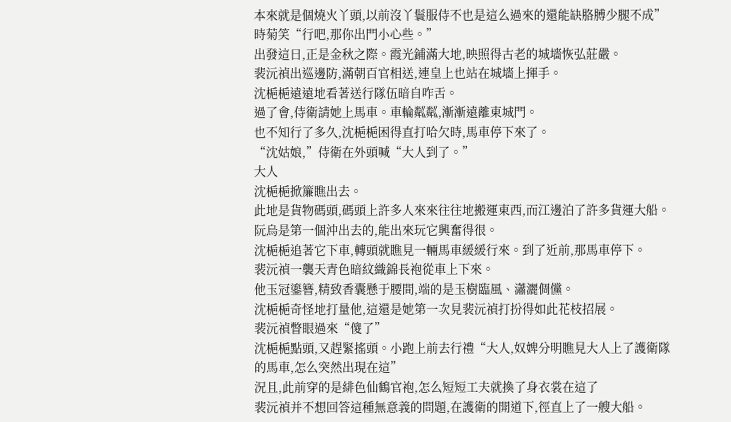本來就是個燒火丫頭,以前沒丫鬟服侍不也是這么過來的還能缺胳膊少腿不成”
時菊笑“行吧,那你出門小心些。”
出發這日,正是金秋之際。霞光鋪滿大地,映照得古老的城墻恢弘莊嚴。
裴沅禎出巡邊防,滿朝百官相送,連皇上也站在城墻上揮手。
沈梔梔遠遠地看著送行隊伍暗自咋舌。
過了會,侍衛請她上馬車。車輪粼粼,漸漸遠離東城門。
也不知行了多久,沈梔梔困得直打哈欠時,馬車停下來了。
“沈姑娘,”侍衛在外頭喊“大人到了。”
大人
沈梔梔掀簾瞧出去。
此地是貨物碼頭,碼頭上許多人來來往往地搬運東西,而江邊泊了許多貨運大船。
阮烏是第一個沖出去的,能出來玩它興奮得很。
沈梔梔追著它下車,轉頭就瞧見一輛馬車緩緩行來。到了近前,那馬車停下。
裴沅禎一襲天青色暗紋織錦長袍從車上下來。
他玉冠鎏簪,精致香囊懸于腰間,端的是玉樹臨風、瀟灑倜儻。
沈梔梔奇怪地打量他,這還是她第一次見裴沅禎打扮得如此花枝招展。
裴沅禎瞥眼過來“傻了”
沈梔梔點頭,又趕緊搖頭。小跑上前去行禮“大人,奴婢分明瞧見大人上了護衛隊的馬車,怎么突然出現在這”
況且,此前穿的是緋色仙鶴官袍,怎么短短工夫就換了身衣裳在這了
裴沅禎并不想回答這種無意義的問題,在護衛的開道下,徑直上了一艘大船。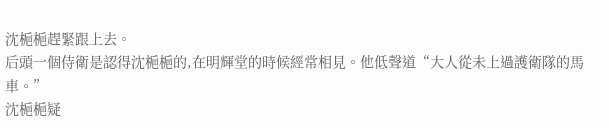沈梔梔趕緊跟上去。
后頭一個侍衛是認得沈梔梔的,在明輝堂的時候經常相見。他低聲道“大人從未上過護衛隊的馬車。”
沈梔梔疑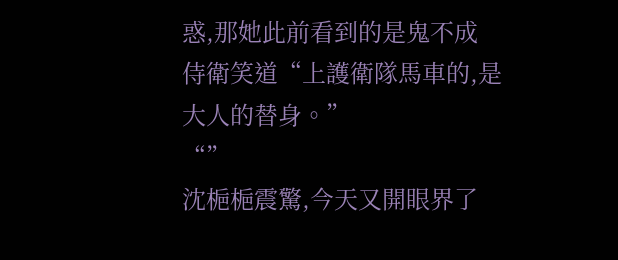惑,那她此前看到的是鬼不成
侍衛笑道“上護衛隊馬車的,是大人的替身。”
“”
沈梔梔震驚,今天又開眼界了